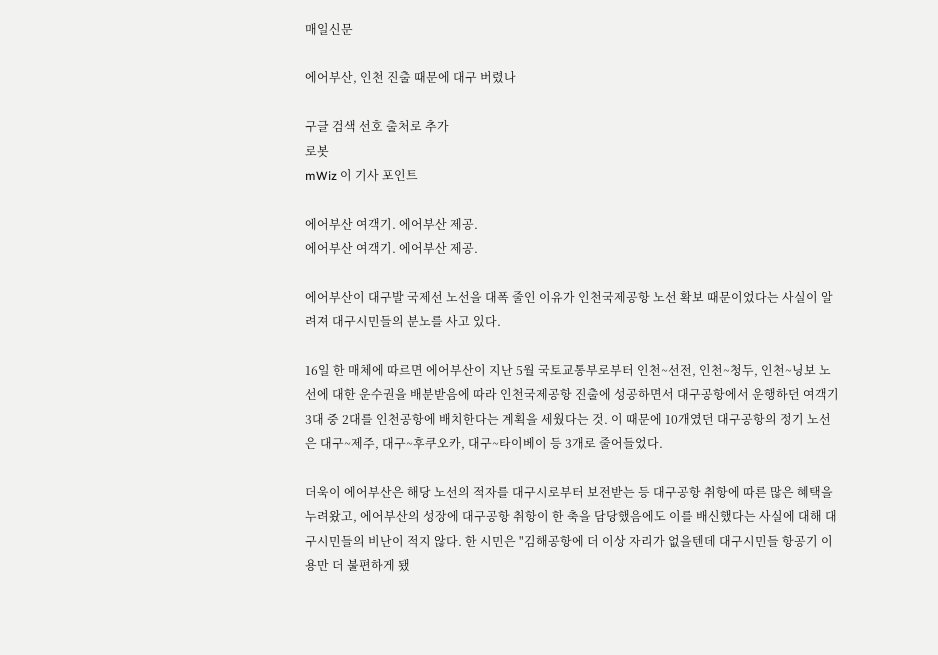매일신문

에어부산, 인천 진출 때문에 대구 버렸나

구글 검색 선호 출처로 추가
로봇
mWiz 이 기사 포인트

에어부산 여객기. 에어부산 제공.
에어부산 여객기. 에어부산 제공.

에어부산이 대구발 국제선 노선을 대폭 줄인 이유가 인천국제공항 노선 확보 때문이었다는 사실이 알려져 대구시민들의 분노를 사고 있다.

16일 한 매체에 따르면 에어부산이 지난 5월 국토교통부로부터 인천~선전, 인천~청두, 인천~닝보 노선에 대한 운수권을 배분받음에 따라 인천국제공항 진출에 성공하면서 대구공항에서 운행하던 여객기 3대 중 2대를 인천공항에 배치한다는 계획을 세웠다는 것. 이 때문에 10개였던 대구공항의 정기 노선은 대구~제주, 대구~후쿠오카, 대구~타이베이 등 3개로 줄어들었다.

더욱이 에어부산은 해당 노선의 적자를 대구시로부터 보전받는 등 대구공항 취항에 따른 많은 혜택을 누려왔고, 에어부산의 성장에 대구공항 취항이 한 축을 담당했음에도 이를 배신했다는 사실에 대해 대구시민들의 비난이 적지 않다. 한 시민은 "김해공항에 더 이상 자리가 없을텐데 대구시민들 항공기 이용만 더 불편하게 됐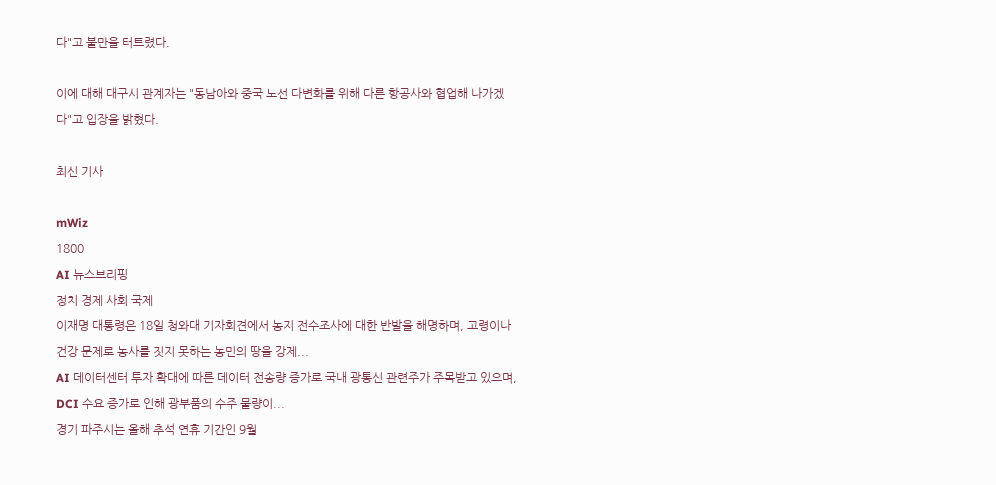다"고 불만을 터트렸다.

이에 대해 대구시 관계자는 "동남아와 중국 노선 다변화를 위해 다른 항공사와 협업해 나가겠다"고 입장을 밝혔다.

최신 기사

mWiz
1800
AI 뉴스브리핑
정치 경제 사회 국제
이재명 대통령은 18일 청와대 기자회견에서 농지 전수조사에 대한 반발을 해명하며, 고령이나 건강 문제로 농사를 짓지 못하는 농민의 땅을 강제...
AI 데이터센터 투자 확대에 따른 데이터 전송량 증가로 국내 광통신 관련주가 주목받고 있으며, DCI 수요 증가로 인해 광부품의 수주 물량이...
경기 파주시는 올해 추석 연휴 기간인 9월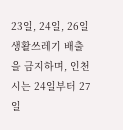23일, 24일, 26일 생활쓰레기 배출을 금지하며, 인천시는 24일부터 27일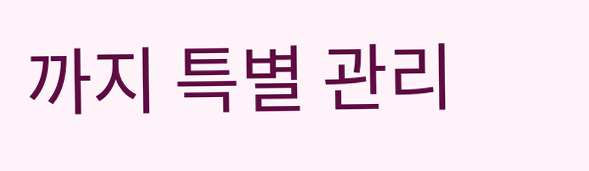까지 특별 관리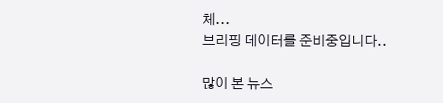체...
브리핑 데이터를 준비중입니다..

많이 본 뉴스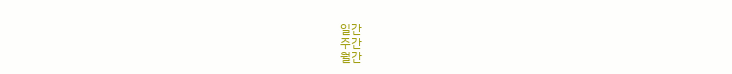일간
주간
월간